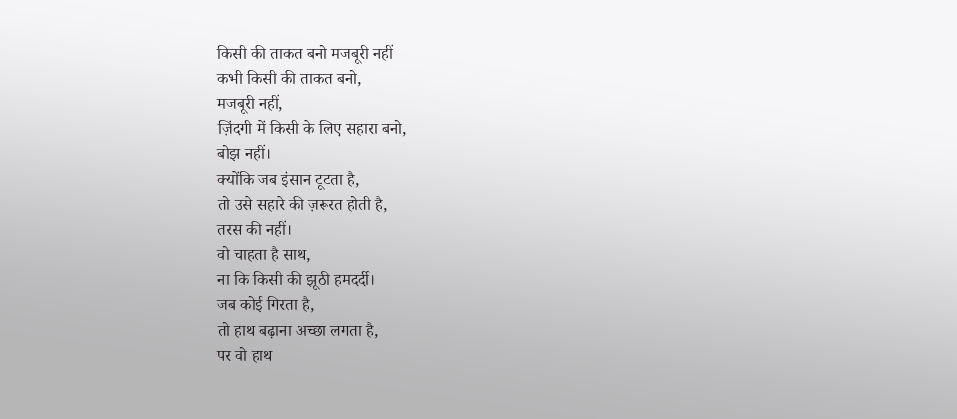किसी की ताकत बनो मजबूरी नहीं
कभी किसी की ताकत बनो,
मजबूरी नहीं,
ज़िंदगी में किसी के लिए सहारा बनो,
बोझ नहीं।
क्योंकि जब इंसान टूटता है,
तो उसे सहारे की ज़रूरत होती है,
तरस की नहीं।
वो चाहता है साथ,
ना कि किसी की झूठी हमदर्दी।
जब कोई गिरता है,
तो हाथ बढ़ाना अच्छा लगता है,
पर वो हाथ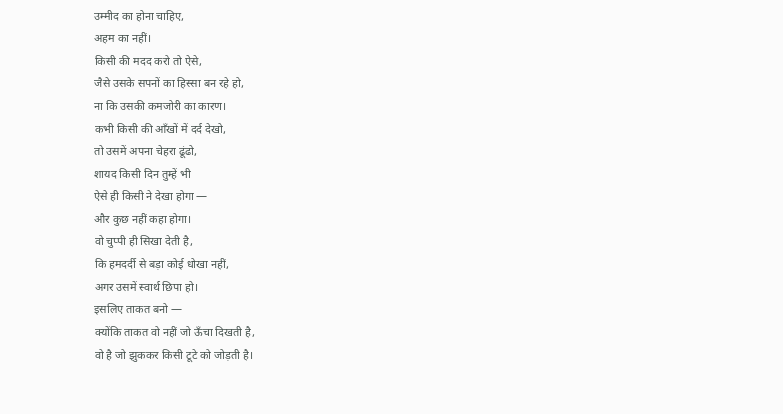उम्मीद का होना चाहिए,
अहम का नहीं।
किसी की मदद करो तो ऐसे,
जैसे उसके सपनों का हिस्सा बन रहे हो,
ना कि उसकी कमजोरी का कारण।
कभी किसी की आँखों में दर्द देखो,
तो उसमें अपना चेहरा ढूंढो,
शायद किसी दिन तुम्हें भी
ऐसे ही किसी ने देखा होगा —
और कुछ नहीं कहा होगा।
वो चुप्पी ही सिखा देती है,
कि हमदर्दी से बड़ा कोई धोखा नहीं,
अगर उसमें स्वार्थ छिपा हो।
इसलिए ताकत बनो —
क्योंकि ताकत वो नहीं जो ऊँचा दिखती है,
वो है जो झुककर किसी टूटे को जोड़ती है।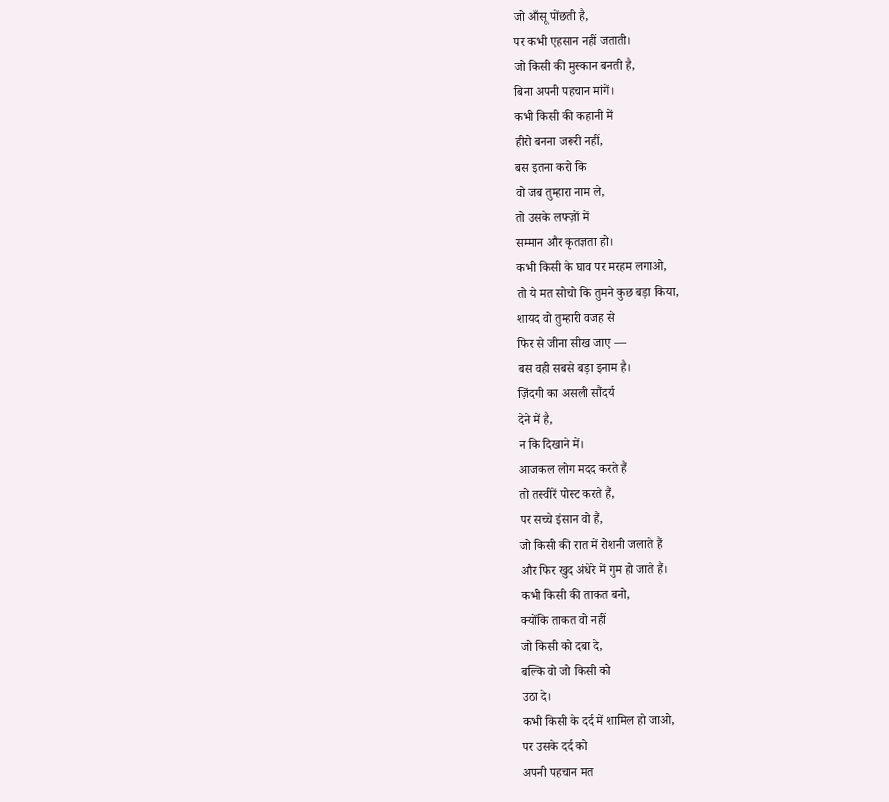जो आँसू पोंछती है,
पर कभी एहसान नहीं जताती।
जो किसी की मुस्कान बनती है,
बिना अपनी पहचान मांगें।
कभी किसी की कहानी में
हीरो बनना जरूरी नहीं,
बस इतना करो कि
वो जब तुम्हारा नाम ले,
तो उसके लफ्ज़ों में
सम्मान और कृतज्ञता हो।
कभी किसी के घाव पर मरहम लगाओ,
तो ये मत सोचो कि तुमने कुछ बड़ा किया,
शायद वो तुम्हारी वजह से
फिर से जीना सीख जाए —
बस वही सबसे बड़ा इनाम है।
ज़िंदगी का असली सौंदर्य
देने में है,
न कि दिखाने में।
आजकल लोग मदद करते हैं
तो तस्वीरें पोस्ट करते हैं,
पर सच्चे इंसान वो हैं,
जो किसी की रात में रोशनी जलाते हैं
और फिर खुद अंधेरे में गुम हो जाते हैं।
कभी किसी की ताकत बनो,
क्योंकि ताकत वो नहीं
जो किसी को दबा दे,
बल्कि वो जो किसी को
उठा दे।
कभी किसी के दर्द में शामिल हो जाओ,
पर उसके दर्द को
अपनी पहचान मत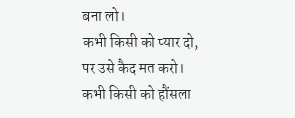बना लो।
कभी किसी को प्यार दो,
पर उसे कैद मत करो।
कभी किसी को हौंसला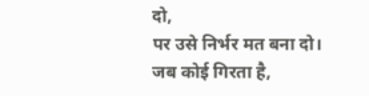दो,
पर उसे निर्भर मत बना दो।
जब कोई गिरता है,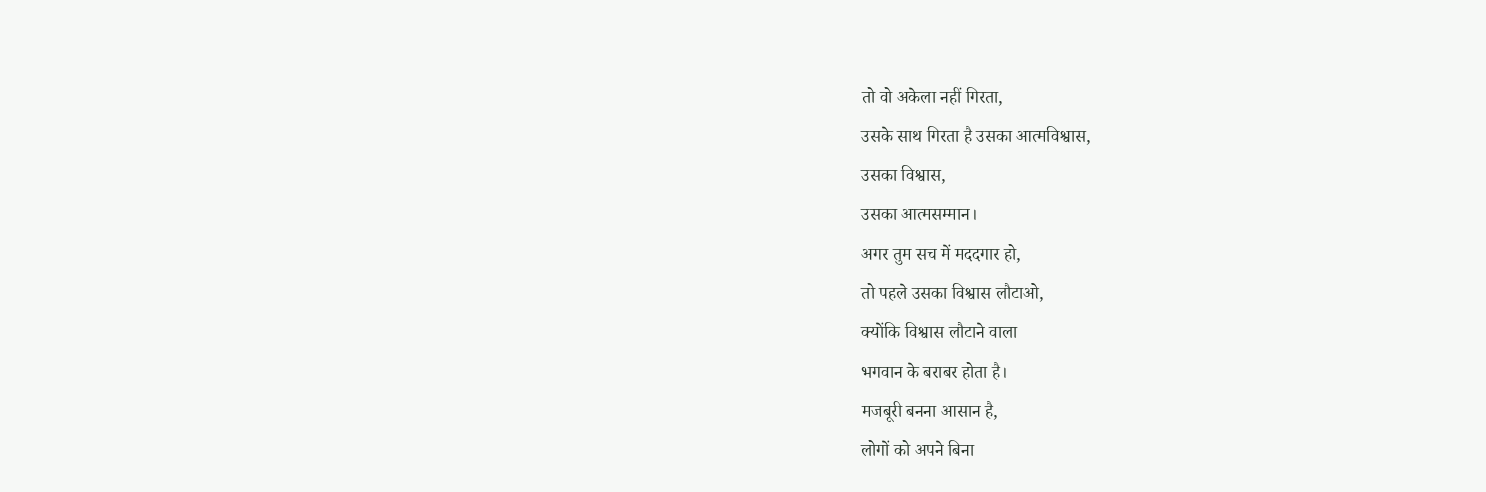तो वो अकेला नहीं गिरता,
उसके साथ गिरता है उसका आत्मविश्वास,
उसका विश्वास,
उसका आत्मसम्मान।
अगर तुम सच में मददगार हो,
तो पहले उसका विश्वास लौटाओ,
क्योंकि विश्वास लौटाने वाला
भगवान के बराबर होता है।
मजबूरी बनना आसान है,
लोगों को अपने बिना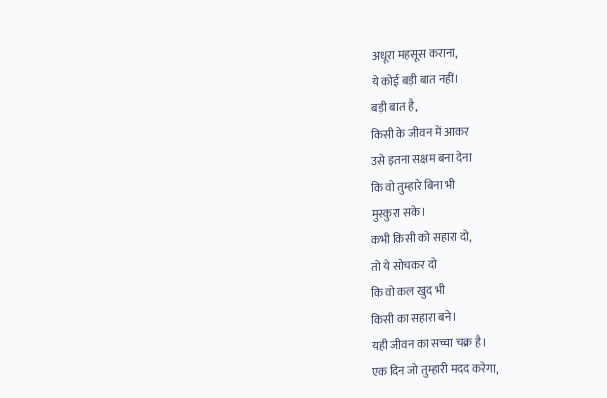अधूरा महसूस कराना,
ये कोई बड़ी बात नहीं।
बड़ी बात है,
किसी के जीवन में आकर
उसे इतना सक्षम बना देना
कि वो तुम्हारे बिना भी
मुस्कुरा सके।
कभी किसी को सहारा दो,
तो ये सोचकर दो
कि वो कल खुद भी
किसी का सहारा बने।
यही जीवन का सच्चा चक्र है।
एक दिन जो तुम्हारी मदद करेगा,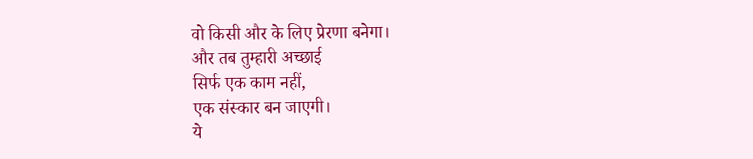वो किसी और के लिए प्रेरणा बनेगा।
और तब तुम्हारी अच्छाई
सिर्फ एक काम नहीं,
एक संस्कार बन जाएगी।
ये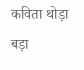कविता थोड़ा बड़ा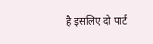है इसलिए दो पार्ट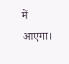में आएगा।